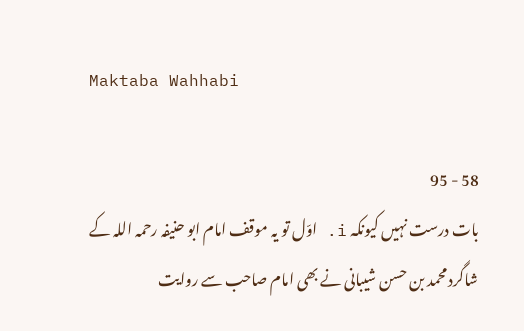Maktaba Wahhabi

58 - 95
بات درست نہیں کیونکہ i. اوّل تو یہ موقف امام ابو حنیفہ رحمہ اللہ کے شاگرد محمد بن حسن شیبانی نے بھی امام صاحب سے روایت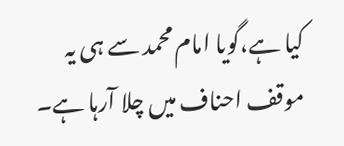کیا ہے،گویا امام محمد سے ہی یہ موقف احناف میں چلا آرہا ہے۔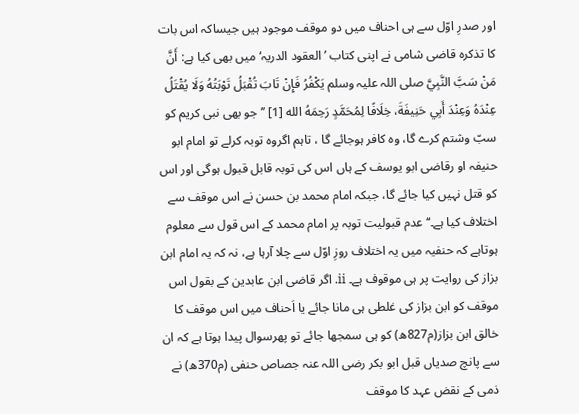اور صدرِ اوّل سے ہی احناف میں دو موقف موجود ہیں جیساکہ اس بات کا تذکرہ قاضی شامی نے اپنی کتاب ’العقود الدریہ‘ میں بھی کیا ہے: أَنَّ مَنْ سَبَّ النَّبِيَّ صلی اللہ علیہ وسلم يَكْفُرُ فَإِنْ تَابَ تُقْبَلُ تَوْبَتُهُ وَلَا يُقْتَلُ عِنْدَهُ وَعِنْدَ أَبِي حَنِيفَةَ، خِلَافًا لِمُحَمَّدٍ رَحِمَهُ الله [1] ’’جو بھی نبی کریم کو سبّ وشتم کرے گا، وہ کافر ہوجائے گا ، تاہم اگروہ توبہ کرلے تو امام ابو حنیفہ او رقاضی ابو یوسف کے ہاں اس کی توبہ قابل قبول ہوگی اور اس کو قتل نہیں کیا جائے گا، جبکہ امام محمد بن حسن نے اس موقف سے اختلاف کیا ہے۔‘‘ عدم قبولیت توبہ پر امام محمد کے اس قول سے معلوم ہوتاہے کہ حنفیہ میں یہ اختلاف روزِ اوّل سے چلا آرہا ہے، نہ کہ یہ امام ابن بزاز کی روایت پر ہی موقوف ہے۔ ii. اگر قاضی ابن عابدین کے بقول اس موقف کو ابن بزاز کی غلطی ہی مانا جائے یا اَحناف میں اس موقف کا خالق ابن بزاز(م827ھ) کو ہی سمجھا جائے تو پھرسوال پیدا ہوتا ہے کہ ان سے پانچ صدیاں قبل ابو بکر رضی اللہ عنہ جصاص حنفی (م370ھ) نے ذمی کے نقض عہد کا موقف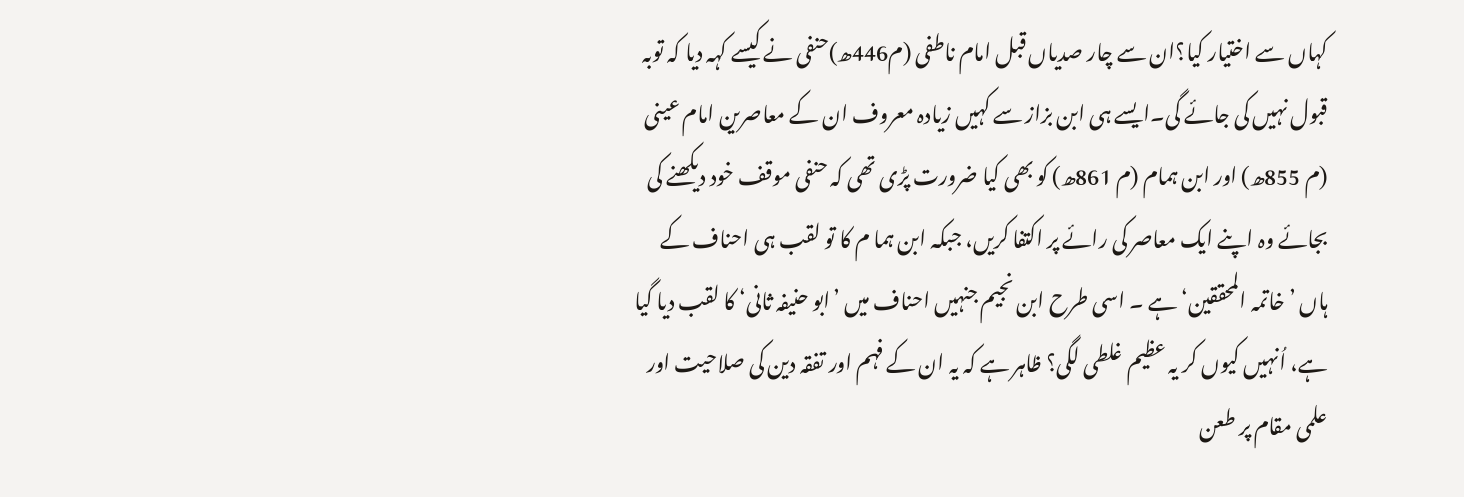کہاں سے اختیار کیا؟ان سے چار صدیاں قبل امام ناطفی (م446ھ)حنفی نے کیسے کہہ دیا کہ توبہ قبول نہیں کی جائے گی۔ایسے ہی ابن بزاز سے کہیں زیادہ معروف ان کے معاصرین امام عینی (م 855ھ) اور ابن ہمام (م 861ھ) کو بھی کیا ضرورت پڑی تھی کہ حنفی موقف خود دیکھنے کی بجائے وہ اپنے ایک معاصر کی رائے پر اکتفا کریں، جبکہ ابن ہما م کا تو لقب ہی احناف کے ہاں ’خاتمہ المحققین‘ ہے ۔ اسی طرح ابن نجیم جنہیں احناف میں ’ابو حنیفہ ثانی‘ کا لقب دیا گیا ہے، اُنہیں کیوں کر یہ عظیم غلطی لگی؟ ظاہر ہے کہ یہ ان کے فہم اور تفقہ دین کی صلاحیت اور علمی مقام پر طعن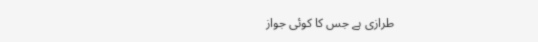طرازی ہے جس کا کوئی جواز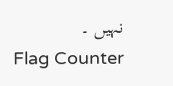نہیں ۔
Flag Counter